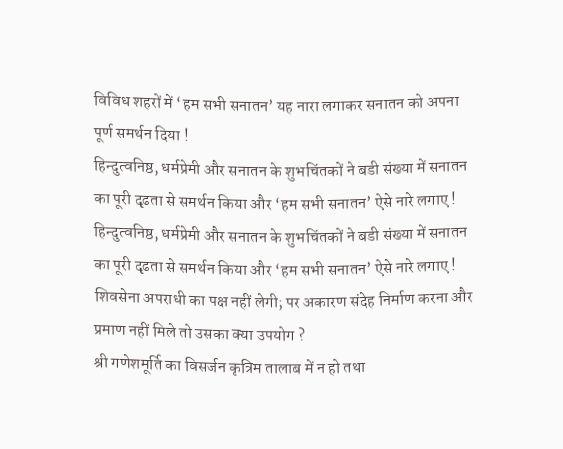विविध शहरों में ‘हम सभी सनातन’ यह नारा लगाकर सनातन को अपना पूर्ण समर्थन दिया !
हिन्दुत्वनिष्ठ, धर्मप्रेमी और सनातन के शुभचिंतकों ने बडी संख्या में सनातन का पूरी दृढता से समर्थन किया और ‘हम सभी सनातन’ ऐसे नारे लगाए !
हिन्दुत्वनिष्ठ, धर्मप्रेमी और सनातन के शुभचिंतकों ने बडी संख्या में सनातन का पूरी दृढता से समर्थन किया और ‘हम सभी सनातन’ ऐसे नारे लगाए !
शिवसेना अपराधी का पक्ष नहीं लेगी; पर अकारण संदेह निर्माण करना और प्रमाण नहीं मिले तो उसका क्या उपयोग ?
श्री गणेशमूर्ति का विसर्जन कृत्रिम तालाब में न हो तथा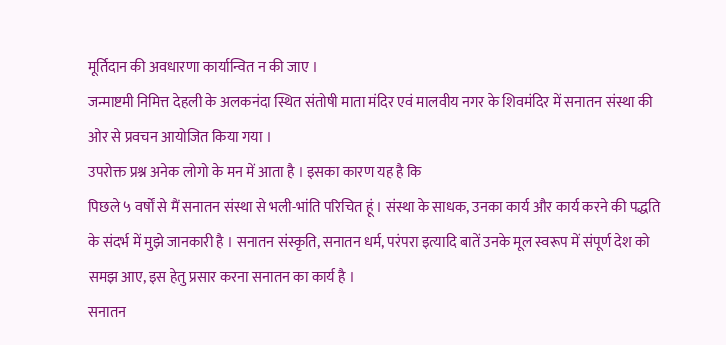मूर्तिदान की अवधारणा कार्यान्वित न की जाए ।
जन्माष्टमी निमित्त देहली के अलकनंदा स्थित संतोषी माता मंदिर एवं मालवीय नगर के शिवमंदिर में सनातन संस्था की ओर से प्रवचन आयोजित किया गया ।
उपरोक्त प्रश्न अनेक लोगो के मन में आता है । इसका कारण यह है कि
पिछले ५ वर्षों से मैं सनातन संस्था से भली-भांति परिचित हूं । संस्था के साधक, उनका कार्य और कार्य करने की पद्धति के संदर्भ में मुझे जानकारी है । सनातन संस्कृति, सनातन धर्म, परंपरा इत्यादि बातें उनके मूल स्वरूप में संपूर्ण देश को समझ आए, इस हेतु प्रसार करना सनातन का कार्य है ।
सनातन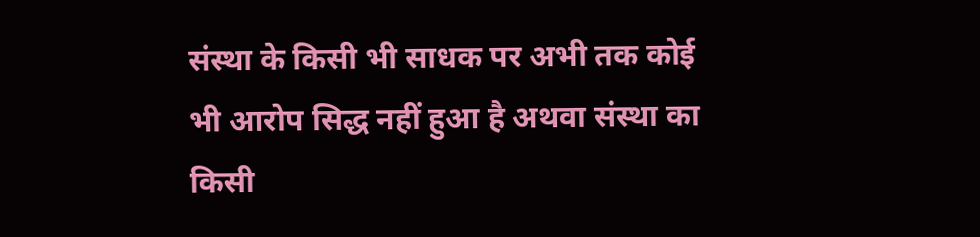संस्था के किसी भी साधक पर अभी तक कोई भी आरोप सिद्ध नहीं हुआ है अथवा संस्था का किसी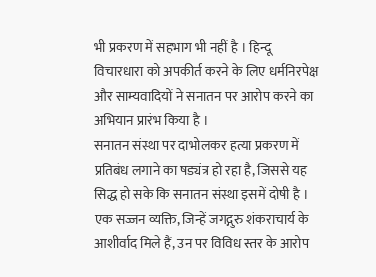भी प्रकरण में सहभाग भी नहीं है । हिन्दू विचारधारा को अपकीर्त करने के लिए धर्मनिरपेक्ष और साम्यवादियों ने सनातन पर आरोप करने का अभियान प्रारंभ किया है ।
सनातन संस्था पर दाभोलकर हत्या प्रकरण में प्रतिबंध लगाने का षड्यंत्र हो रहा है, जिससे यह सिद्ध हो सके कि सनातन संस्था इसमें दोषी है ।
एक सज्जन व्यक्ति, जिन्हें जगद्गुरु शंकराचार्य के आशीर्वाद मिले हैं, उन पर विविध स्तर के आरोप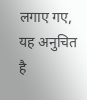लगाए गए, यह अनुचित है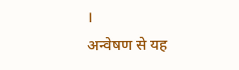।
अन्वेषण से यह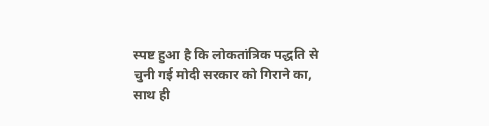स्पष्ट हुआ है कि लोकतांत्रिक पद्धति से चुनी गई मोदी सरकार को गिराने का, साथ ही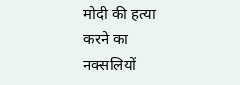मोदी की हत्या करने का नक्सलियों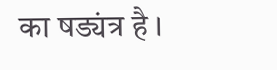का षड्यंत्र है ।